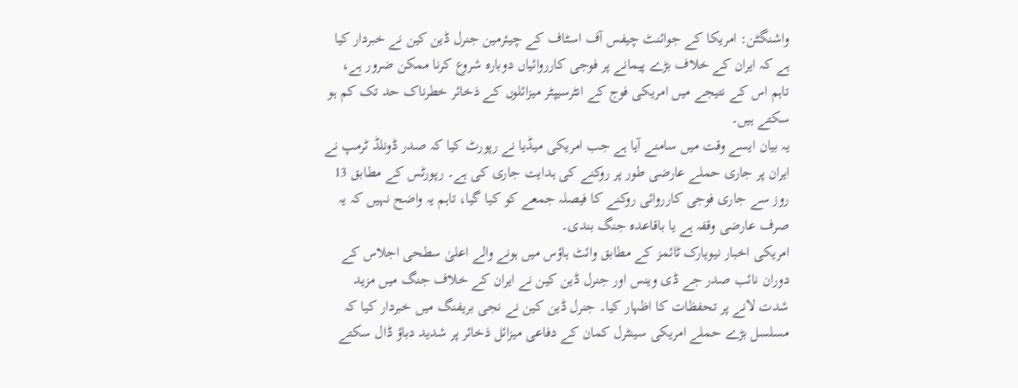واشنگٹن: امریکا کے جوائنٹ چیفس آف اسٹاف کے چیئرمین جنرل ڈین کین نے خبردار کیا ہے کہ ایران کے خلاف بڑے پیمانے پر فوجی کارروائیاں دوبارہ شروع کرنا ممکن ضرور ہے، تاہم اس کے نتیجے میں امریکی فوج کے انٹرسیپٹر میزائلوں کے ذخائر خطرناک حد تک کم ہو سکتے ہیں۔
یہ بیان ایسے وقت میں سامنے آیا ہے جب امریکی میڈیا نے رپورٹ کیا کہ صدر ڈونلڈ ٹرمپ نے ایران پر جاری حملے عارضی طور پر روکنے کی ہدایت جاری کی ہے۔ رپورٹس کے مطابق 13 روز سے جاری فوجی کارروائی روکنے کا فیصلہ جمعے کو کیا گیا، تاہم یہ واضح نہیں کہ یہ صرف عارضی وقفہ ہے یا باقاعدہ جنگ بندی۔
امریکی اخبار نیویارک ٹائمز کے مطابق وائٹ ہاؤس میں ہونے والے اعلیٰ سطحی اجلاس کے دوران نائب صدر جے ڈی وینس اور جنرل ڈین کین نے ایران کے خلاف جنگ میں مزید شدت لانے پر تحفظات کا اظہار کیا۔ جنرل ڈین کین نے نجی بریفنگ میں خبردار کیا کہ مسلسل بڑے حملے امریکی سینٹرل کمان کے دفاعی میزائل ذخائر پر شدید دباؤ ڈال سکتے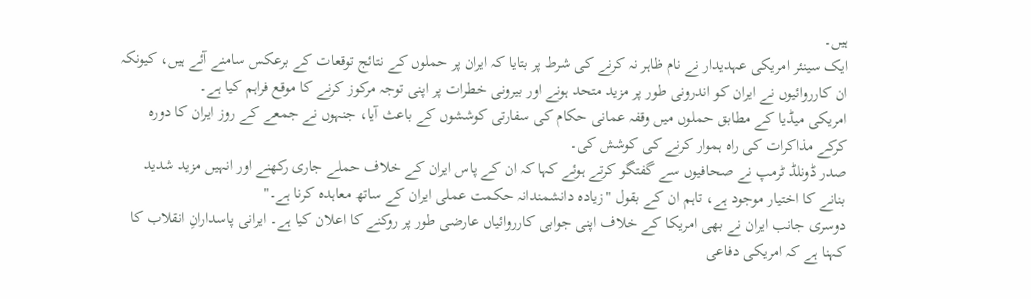ہیں۔
ایک سینئر امریکی عہدیدار نے نام ظاہر نہ کرنے کی شرط پر بتایا کہ ایران پر حملوں کے نتائج توقعات کے برعکس سامنے آئے ہیں، کیونکہ ان کارروائیوں نے ایران کو اندرونی طور پر مزید متحد ہونے اور بیرونی خطرات پر اپنی توجہ مرکوز کرنے کا موقع فراہم کیا ہے۔
امریکی میڈیا کے مطابق حملوں میں وقفہ عمانی حکام کی سفارتی کوششوں کے باعث آیا، جنہوں نے جمعے کے روز ایران کا دورہ کرکے مذاکرات کی راہ ہموار کرنے کی کوشش کی۔
صدر ڈونلڈ ٹرمپ نے صحافیوں سے گفتگو کرتے ہوئے کہا کہ ان کے پاس ایران کے خلاف حملے جاری رکھنے اور انہیں مزید شدید بنانے کا اختیار موجود ہے، تاہم ان کے بقول "زیادہ دانشمندانہ حکمت عملی ایران کے ساتھ معاہدہ کرنا ہے۔"
دوسری جانب ایران نے بھی امریکا کے خلاف اپنی جوابی کارروائیاں عارضی طور پر روکنے کا اعلان کیا ہے۔ ایرانی پاسدارانِ انقلاب کا کہنا ہے کہ امریکی دفاعی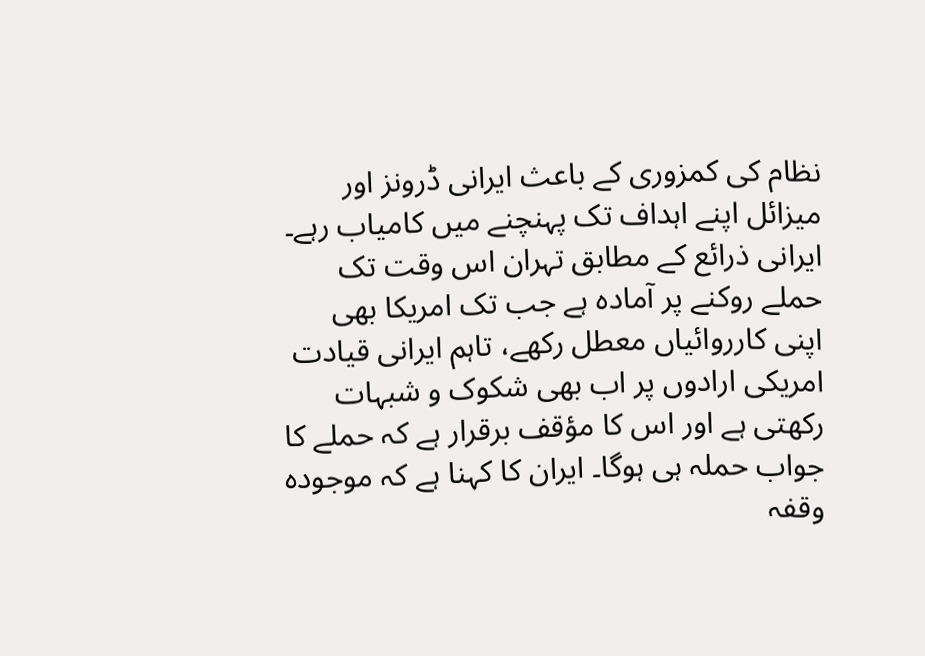نظام کی کمزوری کے باعث ایرانی ڈرونز اور میزائل اپنے اہداف تک پہنچنے میں کامیاب رہے۔
ایرانی ذرائع کے مطابق تہران اس وقت تک حملے روکنے پر آمادہ ہے جب تک امریکا بھی اپنی کارروائیاں معطل رکھے، تاہم ایرانی قیادت امریکی ارادوں پر اب بھی شکوک و شبہات رکھتی ہے اور اس کا مؤقف برقرار ہے کہ حملے کا جواب حملہ ہی ہوگا۔ ایران کا کہنا ہے کہ موجودہ وقفہ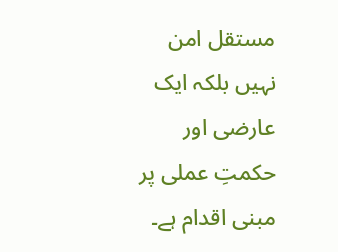مستقل امن نہیں بلکہ ایک عارضی اور حکمتِ عملی پر مبنی اقدام ہے۔